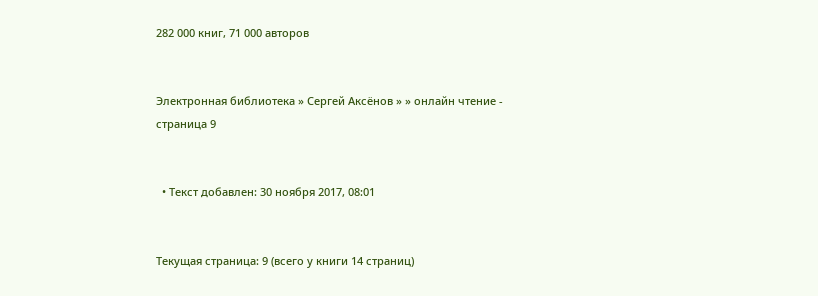282 000 книг, 71 000 авторов


Электронная библиотека » Сергей Аксёнов » » онлайн чтение - страница 9


  • Текст добавлен: 30 ноября 2017, 08:01


Текущая страница: 9 (всего у книги 14 страниц)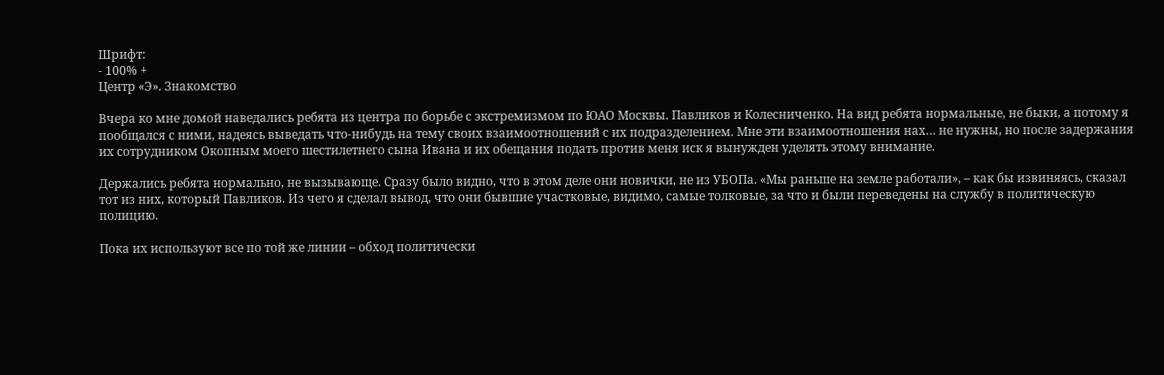Шрифт:
- 100% +
Центр «Э». Знакомство

Вчера ко мне домой наведались ребята из центра по борьбе с экстремизмом по ЮАО Москвы. Павликов и Колесниченко. На вид ребята нормальные, не быки, а потому я пообщался с ними, надеясь выведать что-нибудь на тему своих взаимоотношений с их подразделением. Мне эти взаимоотношения нах… не нужны, но после задержания их сотрудником Окопным моего шестилетнего сына Ивана и их обещания подать против меня иск я вынужден уделять этому внимание.

Держались ребята нормально, не вызывающе. Сразу было видно, что в этом деле они новички, не из УБОПа. «Мы раньше на земле работали», – как бы извиняясь, сказал тот из них, который Павликов. Из чего я сделал вывод, что они бывшие участковые, видимо, самые толковые, за что и были переведены на службу в политическую полицию.

Пока их используют все по той же линии – обход политически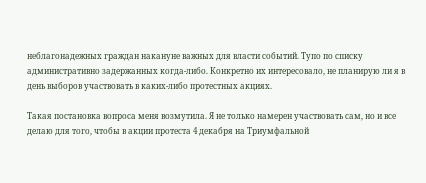неблагонадежных граждан накануне важных для власти событий. Тупо по списку административно задержанных когда-либо. Конкретно их интересовало, не планирую ли я в день выборов участвовать в каких-либо протестных акциях.

Такая постановка вопроса меня возмутила. Я не только намерен участвовать сам, но и все делаю для того, чтобы в акции протеста 4 декабря на Триумфальной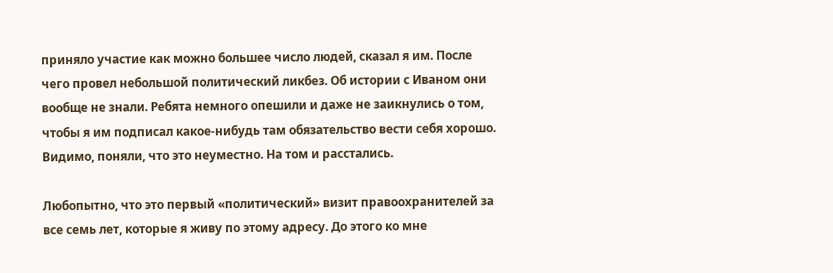приняло участие как можно большее число людей, сказал я им. После чего провел небольшой политический ликбез. Об истории с Иваном они вообще не знали. Ребята немного опешили и даже не заикнулись о том, чтобы я им подписал какое-нибудь там обязательство вести себя хорошо. Видимо, поняли, что это неуместно. На том и расстались.

Любопытно, что это первый «политический» визит правоохранителей за все семь лет, которые я живу по этому адресу. До этого ко мне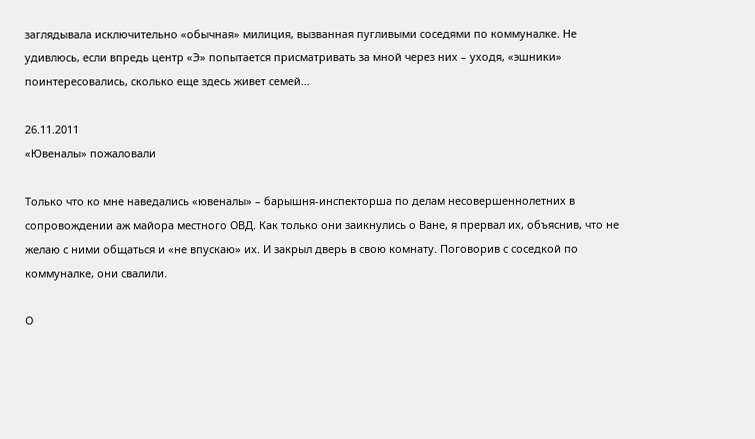заглядывала исключительно «обычная» милиция, вызванная пугливыми соседями по коммуналке. Не удивлюсь, если впредь центр «Э» попытается присматривать за мной через них – уходя, «эшники» поинтересовались, сколько еще здесь живет семей…

26.11.2011
«Ювеналы» пожаловали

Только что ко мне наведались «ювеналы» – барышня-инспекторша по делам несовершеннолетних в сопровождении аж майора местного ОВД. Как только они заикнулись о Ване, я прервал их, объяснив, что не желаю с ними общаться и «не впускаю» их. И закрыл дверь в свою комнату. Поговорив с соседкой по коммуналке, они свалили.

О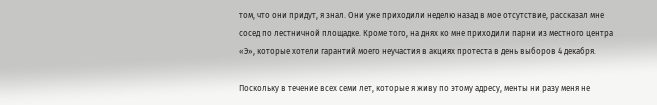том, что они придут, я знал. Они уже приходили неделю назад в мое отсутствие, рассказал мне сосед по лестничной площадке. Кроме того, на днях ко мне приходили парни из местного центра «Э», которые хотели гарантий моего неучастия в акциях протеста в день выборов 4 декабря.

Поскольку в течение всех семи лет, которые я живу по этому адресу, менты ни разу меня не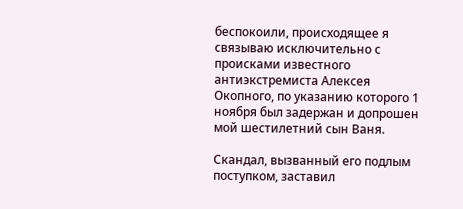беспокоили, происходящее я связываю исключительно с происками известного антиэкстремиста Алексея Окопного, по указанию которого 1 ноября был задержан и допрошен мой шестилетний сын Ваня.

Скандал, вызванный его подлым поступком, заставил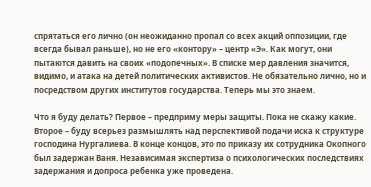спрятаться его лично (он неожиданно пропал со всех акций оппозиции, где всегда бывал раньше), но не его «контору» – центр «Э». Как могут, они пытаются давить на своих «подопечных». В списке мер давления значится, видимо, и атака на детей политических активистов. Не обязательно лично, но и посредством других институтов государства. Теперь мы это знаем.

Что я буду делать? Первое – предприму меры защиты. Пока не скажу какие. Второе – буду всерьез размышлять над перспективой подачи иска к структуре господина Нургалиева. В конце концов, это по приказу их сотрудника Окопного был задержан Ваня. Независимая экспертиза о психологических последствиях задержания и допроса ребенка уже проведена.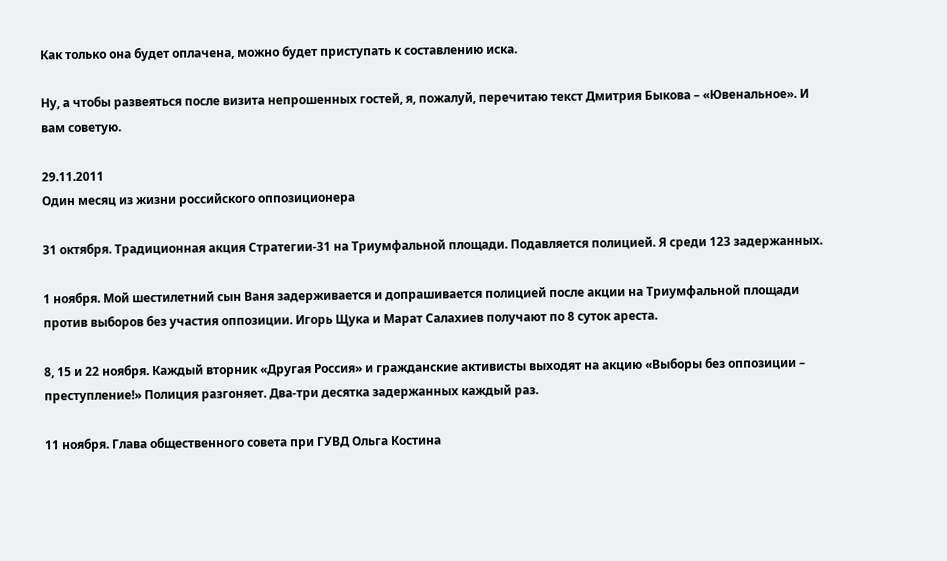Как только она будет оплачена, можно будет приступать к составлению иска.

Ну, а чтобы развеяться после визита непрошенных гостей, я, пожалуй, перечитаю текст Дмитрия Быкова – «Ювенальное». И вам советую.

29.11.2011
Один месяц из жизни российского оппозиционера

31 октября. Традиционная акция Стратегии-31 на Триумфальной площади. Подавляется полицией. Я среди 123 задержанных.

1 ноября. Мой шестилетний сын Ваня задерживается и допрашивается полицией после акции на Триумфальной площади против выборов без участия оппозиции. Игорь Щука и Марат Салахиев получают по 8 суток ареста.

8, 15 и 22 ноября. Каждый вторник «Другая Россия» и гражданские активисты выходят на акцию «Выборы без оппозиции – преступление!» Полиция разгоняет. Два-три десятка задержанных каждый раз.

11 ноября. Глава общественного совета при ГУВД Ольга Костина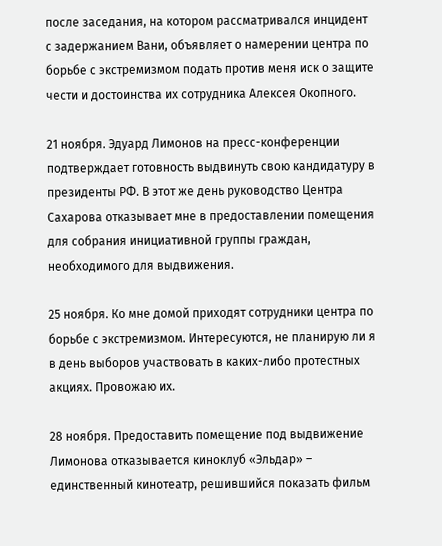после заседания, на котором рассматривался инцидент с задержанием Вани, объявляет о намерении центра по борьбе с экстремизмом подать против меня иск о защите чести и достоинства их сотрудника Алексея Окопного.

21 ноября. Эдуард Лимонов на пресс-конференции подтверждает готовность выдвинуть свою кандидатуру в президенты РФ. В этот же день руководство Центра Сахарова отказывает мне в предоставлении помещения для собрания инициативной группы граждан, необходимого для выдвижения.

25 ноября. Ко мне домой приходят сотрудники центра по борьбе с экстремизмом. Интересуются, не планирую ли я в день выборов участвовать в каких-либо протестных акциях. Провожаю их.

28 ноября. Предоставить помещение под выдвижение Лимонова отказывается киноклуб «Эльдар» – единственный кинотеатр, решившийся показать фильм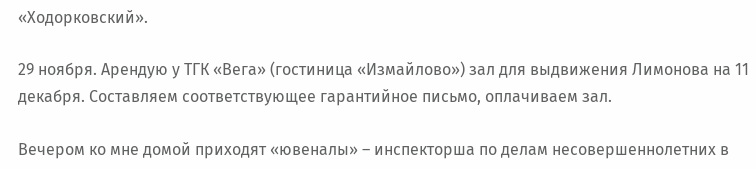«Ходорковский».

29 ноября. Арендую у ТГК «Вега» (гостиница «Измайлово») зал для выдвижения Лимонова на 11 декабря. Составляем соответствующее гарантийное письмо, оплачиваем зал.

Вечером ко мне домой приходят «ювеналы» – инспекторша по делам несовершеннолетних в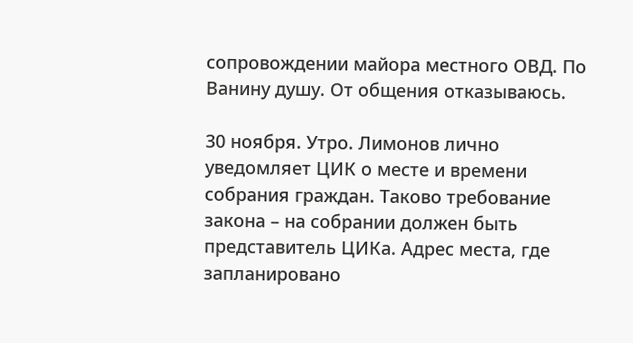сопровождении майора местного ОВД. По Ванину душу. От общения отказываюсь.

30 ноября. Утро. Лимонов лично уведомляет ЦИК о месте и времени собрания граждан. Таково требование закона – на собрании должен быть представитель ЦИКа. Адрес места, где запланировано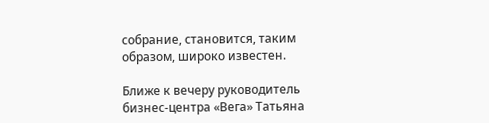собрание, становится, таким образом, широко известен.

Ближе к вечеру руководитель бизнес-центра «Вега» Татьяна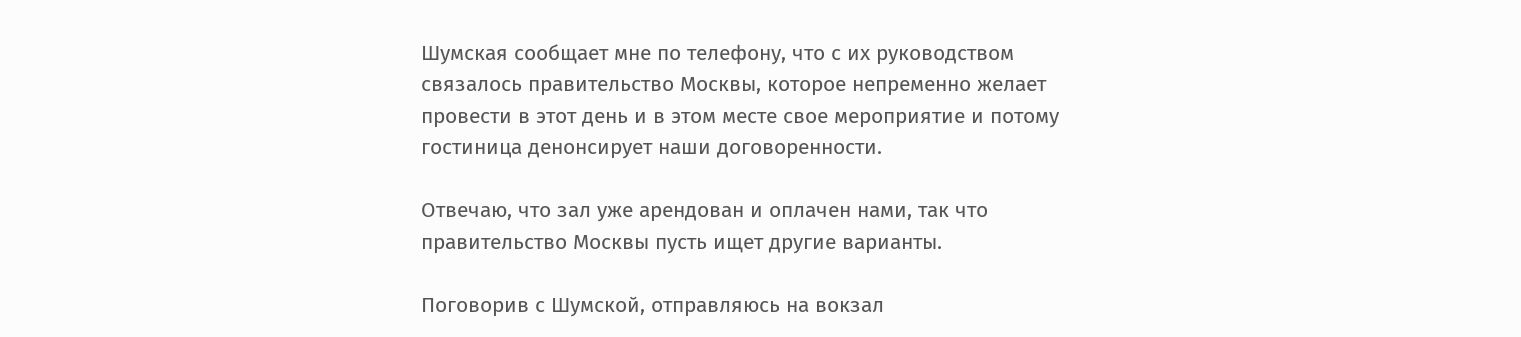Шумская сообщает мне по телефону, что с их руководством связалось правительство Москвы, которое непременно желает провести в этот день и в этом месте свое мероприятие и потому гостиница денонсирует наши договоренности.

Отвечаю, что зал уже арендован и оплачен нами, так что правительство Москвы пусть ищет другие варианты.

Поговорив с Шумской, отправляюсь на вокзал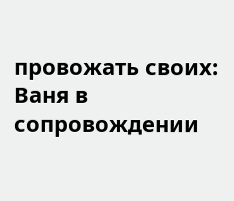провожать своих: Ваня в сопровождении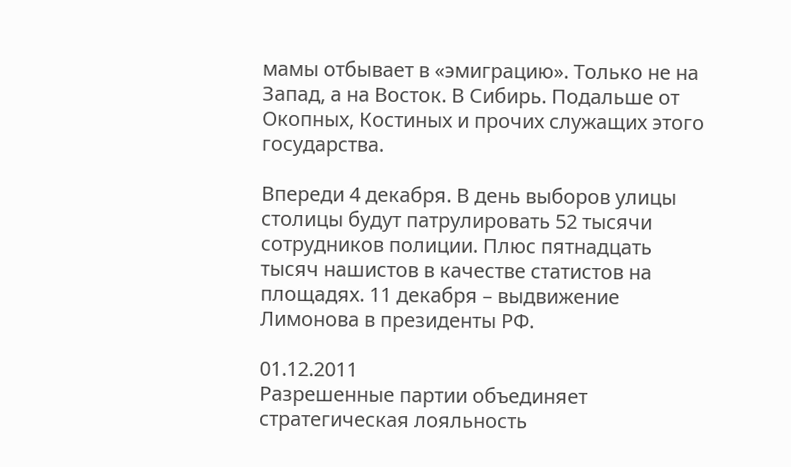мамы отбывает в «эмиграцию». Только не на Запад, а на Восток. В Сибирь. Подальше от Окопных, Костиных и прочих служащих этого государства.

Впереди 4 декабря. В день выборов улицы столицы будут патрулировать 52 тысячи сотрудников полиции. Плюс пятнадцать тысяч нашистов в качестве статистов на площадях. 11 декабря – выдвижение Лимонова в президенты РФ.

01.12.2011
Разрешенные партии объединяет стратегическая лояльность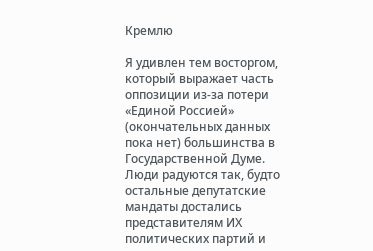Кремлю

Я удивлен тем восторгом, который выражает часть оппозиции из-за потери «Единой Россией» (окончательных данных пока нет) большинства в Государственной Думе. Люди радуются так, будто остальные депутатские мандаты достались представителям ИХ политических партий и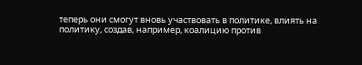теперь они смогут вновь участвовать в политике, влиять на политику, создав, например, коалицию против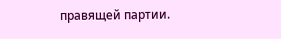правящей партии.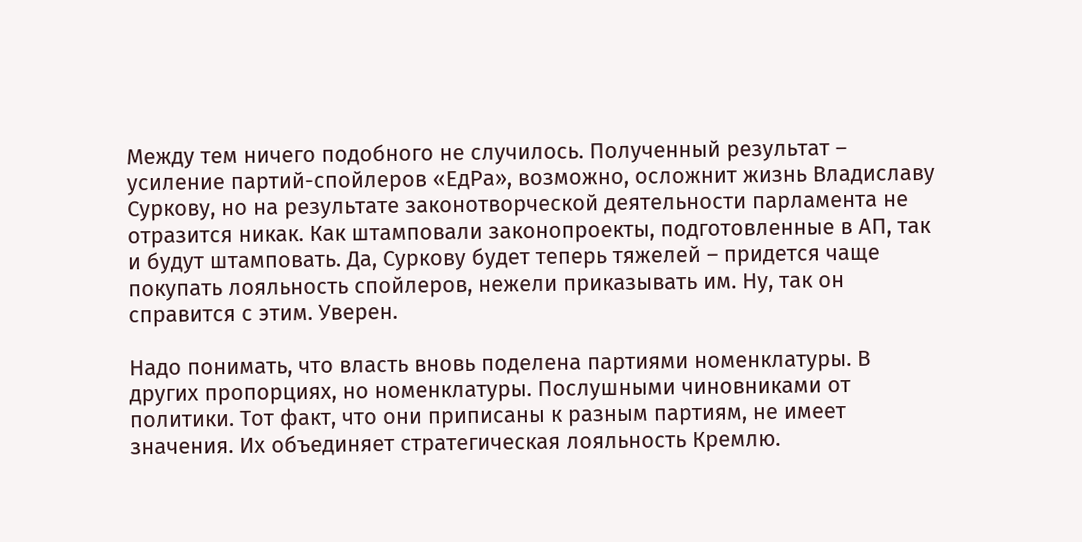Между тем ничего подобного не случилось. Полученный результат – усиление партий-спойлеров «ЕдРа», возможно, осложнит жизнь Владиславу Суркову, но на результате законотворческой деятельности парламента не отразится никак. Как штамповали законопроекты, подготовленные в АП, так и будут штамповать. Да, Суркову будет теперь тяжелей – придется чаще покупать лояльность спойлеров, нежели приказывать им. Ну, так он справится с этим. Уверен.

Надо понимать, что власть вновь поделена партиями номенклатуры. В других пропорциях, но номенклатуры. Послушными чиновниками от политики. Тот факт, что они приписаны к разным партиям, не имеет значения. Их объединяет стратегическая лояльность Кремлю.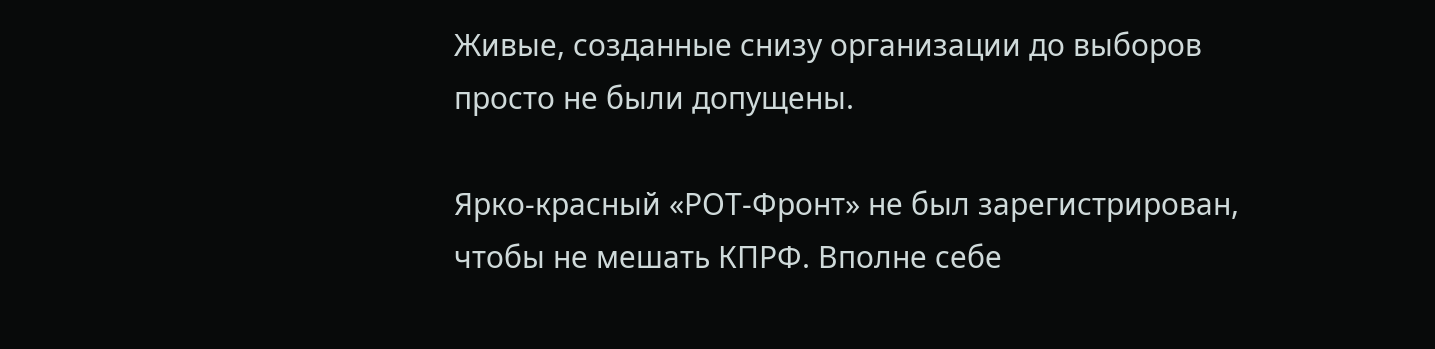Живые, созданные снизу организации до выборов просто не были допущены.

Ярко-красный «РОТ-Фронт» не был зарегистрирован, чтобы не мешать КПРФ. Вполне себе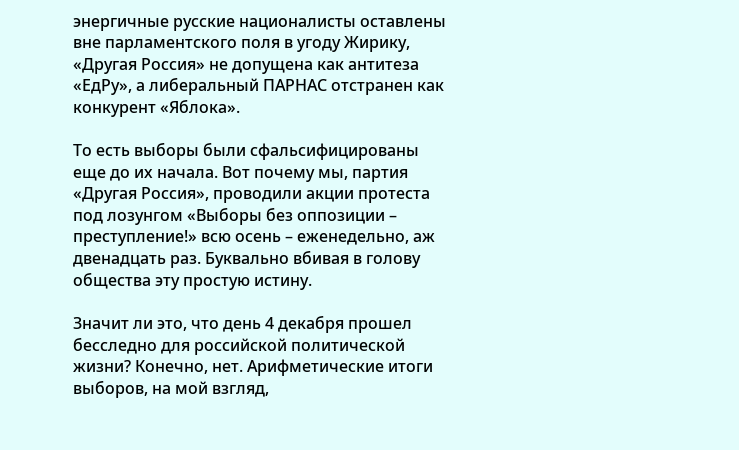энергичные русские националисты оставлены вне парламентского поля в угоду Жирику, «Другая Россия» не допущена как антитеза «ЕдРу», а либеральный ПАРНАС отстранен как конкурент «Яблока».

То есть выборы были сфальсифицированы еще до их начала. Вот почему мы, партия «Другая Россия», проводили акции протеста под лозунгом «Выборы без оппозиции – преступление!» всю осень – еженедельно, аж двенадцать раз. Буквально вбивая в голову общества эту простую истину.

Значит ли это, что день 4 декабря прошел бесследно для российской политической жизни? Конечно, нет. Арифметические итоги выборов, на мой взгляд,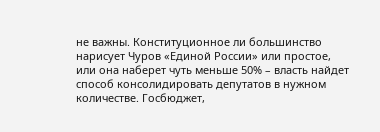не важны. Конституционное ли большинство нарисует Чуров «Единой России» или простое, или она наберет чуть меньше 50% – власть найдет способ консолидировать депутатов в нужном количестве. Госбюджет,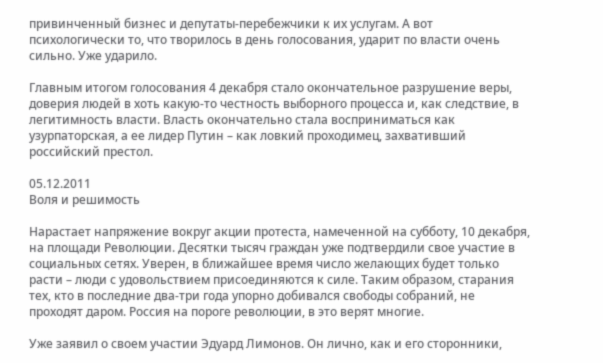привинченный бизнес и депутаты-перебежчики к их услугам. А вот психологически то, что творилось в день голосования, ударит по власти очень сильно. Уже ударило.

Главным итогом голосования 4 декабря стало окончательное разрушение веры, доверия людей в хоть какую-то честность выборного процесса и, как следствие, в легитимность власти. Власть окончательно стала восприниматься как узурпаторская, а ее лидер Путин – как ловкий проходимец, захвативший российский престол.

05.12.2011
Воля и решимость

Нарастает напряжение вокруг акции протеста, намеченной на субботу, 10 декабря, на площади Революции. Десятки тысяч граждан уже подтвердили свое участие в социальных сетях. Уверен, в ближайшее время число желающих будет только расти – люди с удовольствием присоединяются к силе. Таким образом, старания тех, кто в последние два-три года упорно добивался свободы собраний, не проходят даром. Россия на пороге революции, в это верят многие.

Уже заявил о своем участии Эдуард Лимонов. Он лично, как и его сторонники,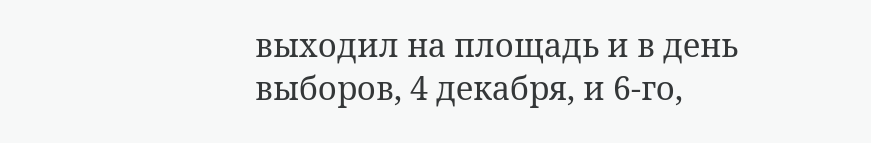выходил на площадь и в день выборов, 4 декабря, и 6-го,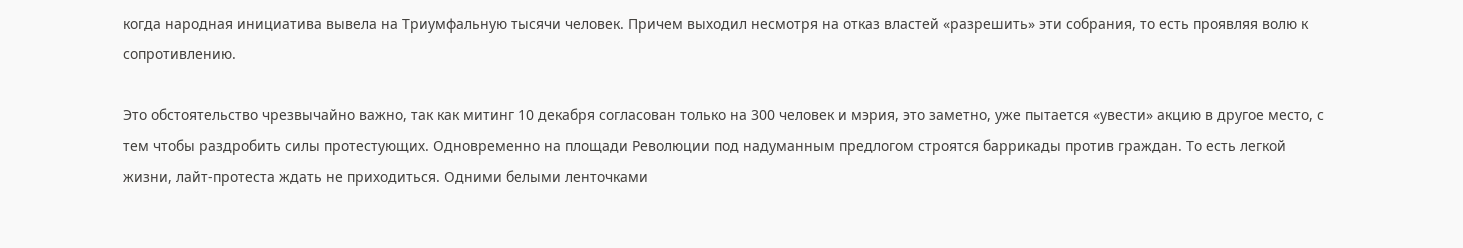когда народная инициатива вывела на Триумфальную тысячи человек. Причем выходил несмотря на отказ властей «разрешить» эти собрания, то есть проявляя волю к сопротивлению.

Это обстоятельство чрезвычайно важно, так как митинг 10 декабря согласован только на 300 человек и мэрия, это заметно, уже пытается «увести» акцию в другое место, с тем чтобы раздробить силы протестующих. Одновременно на площади Революции под надуманным предлогом строятся баррикады против граждан. То есть легкой жизни, лайт-протеста ждать не приходиться. Одними белыми ленточками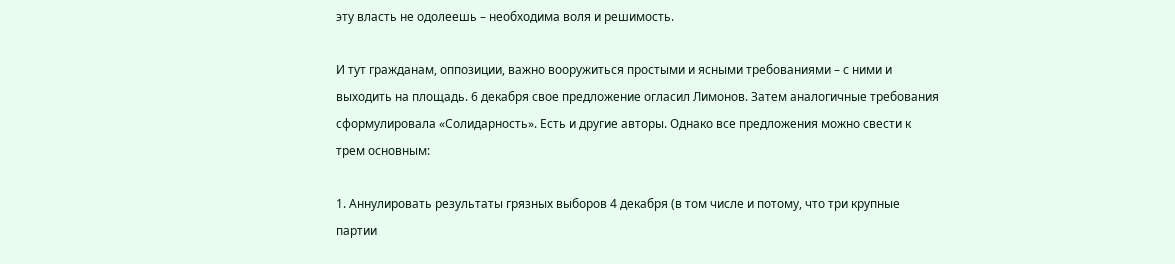эту власть не одолеешь – необходима воля и решимость.

И тут гражданам, оппозиции, важно вооружиться простыми и ясными требованиями – с ними и выходить на площадь. 6 декабря свое предложение огласил Лимонов. Затем аналогичные требования сформулировала «Солидарность». Есть и другие авторы. Однако все предложения можно свести к трем основным:

1. Аннулировать результаты грязных выборов 4 декабря (в том числе и потому, что три крупные партии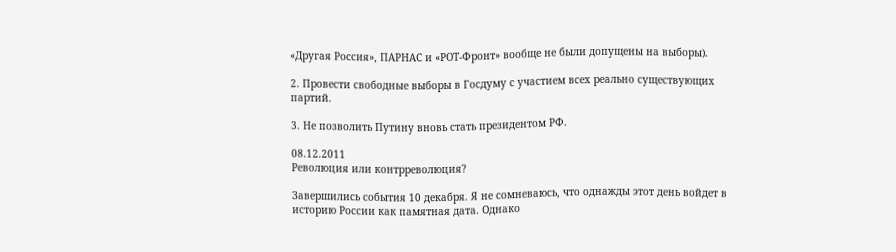«Другая Россия», ПАРНАС и «РОТ-Фронт» вообще не были допущены на выборы).

2. Провести свободные выборы в Госдуму с участием всех реально существующих партий.

3. Не позволить Путину вновь стать президентом РФ.

08.12.2011
Революция или контрреволюция?

Завершились события 10 декабря. Я не сомневаюсь, что однажды этот день войдет в историю России как памятная дата. Однако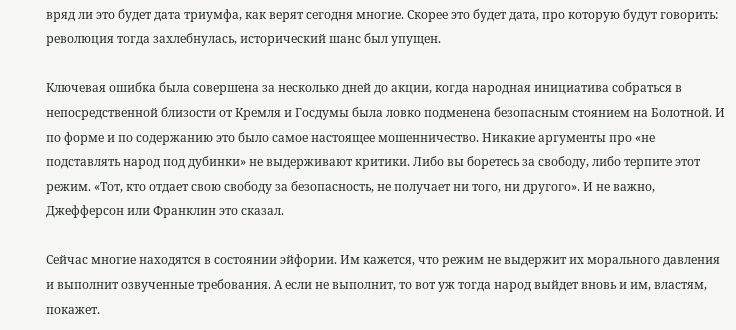вряд ли это будет дата триумфа, как верят сегодня многие. Скорее это будет дата, про которую будут говорить: революция тогда захлебнулась, исторический шанс был упущен.

Ключевая ошибка была совершена за несколько дней до акции, когда народная инициатива собраться в непосредственной близости от Кремля и Госдумы была ловко подменена безопасным стоянием на Болотной. И по форме и по содержанию это было самое настоящее мошенничество. Никакие аргументы про «не подставлять народ под дубинки» не выдерживают критики. Либо вы боретесь за свободу, либо терпите этот режим. «Тот, кто отдает свою свободу за безопасность, не получает ни того, ни другого». И не важно, Джефферсон или Франклин это сказал.

Сейчас многие находятся в состоянии эйфории. Им кажется, что режим не выдержит их морального давления и выполнит озвученные требования. А если не выполнит, то вот уж тогда народ выйдет вновь и им, властям, покажет.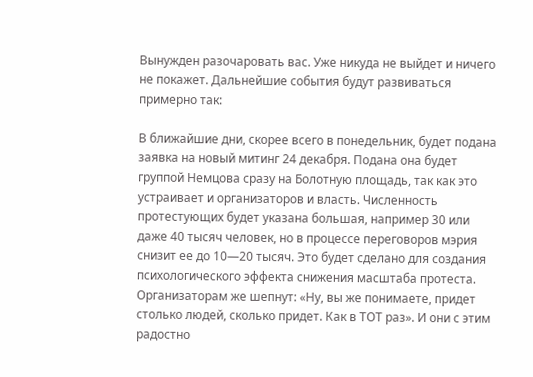Вынужден разочаровать вас. Уже никуда не выйдет и ничего не покажет. Дальнейшие события будут развиваться примерно так:

В ближайшие дни, скорее всего в понедельник, будет подана заявка на новый митинг 24 декабря. Подана она будет группой Немцова сразу на Болотную площадь, так как это устраивает и организаторов и власть. Численность протестующих будет указана большая, например 30 или даже 40 тысяч человек, но в процессе переговоров мэрия снизит ее до 10—20 тысяч. Это будет сделано для создания психологического эффекта снижения масштаба протеста. Организаторам же шепнут: «Ну, вы же понимаете, придет столько людей, сколько придет. Как в ТОТ раз». И они с этим радостно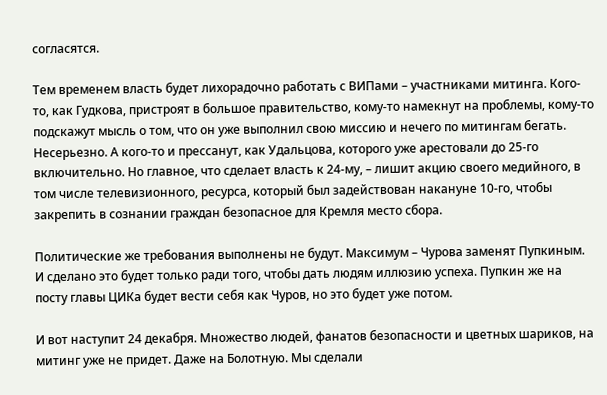согласятся.

Тем временем власть будет лихорадочно работать с ВИПами – участниками митинга. Кого-то, как Гудкова, пристроят в большое правительство, кому-то намекнут на проблемы, кому-то подскажут мысль о том, что он уже выполнил свою миссию и нечего по митингам бегать. Несерьезно. А кого-то и прессанут, как Удальцова, которого уже арестовали до 25-го включительно. Но главное, что сделает власть к 24-му, – лишит акцию своего медийного, в том числе телевизионного, ресурса, который был задействован накануне 10-го, чтобы закрепить в сознании граждан безопасное для Кремля место сбора.

Политические же требования выполнены не будут. Максимум – Чурова заменят Пупкиным. И сделано это будет только ради того, чтобы дать людям иллюзию успеха. Пупкин же на посту главы ЦИКа будет вести себя как Чуров, но это будет уже потом.

И вот наступит 24 декабря. Множество людей, фанатов безопасности и цветных шариков, на митинг уже не придет. Даже на Болотную. Мы сделали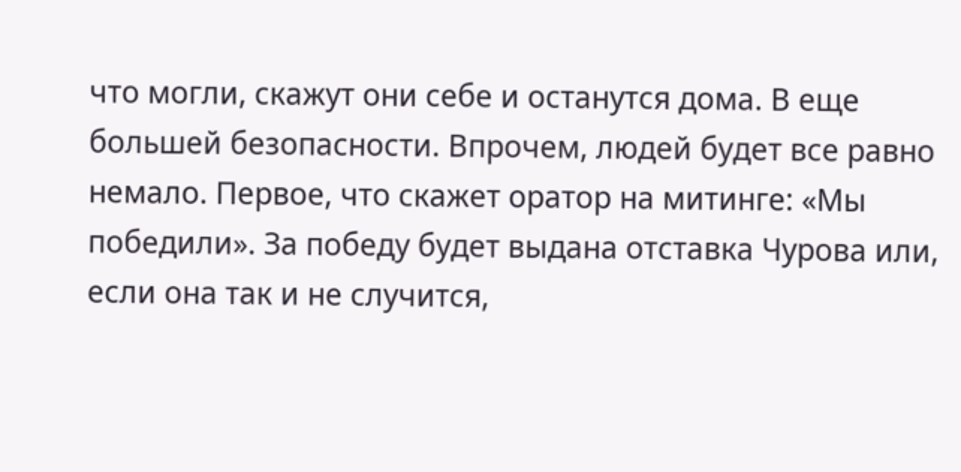что могли, скажут они себе и останутся дома. В еще большей безопасности. Впрочем, людей будет все равно немало. Первое, что скажет оратор на митинге: «Мы победили». За победу будет выдана отставка Чурова или, если она так и не случится,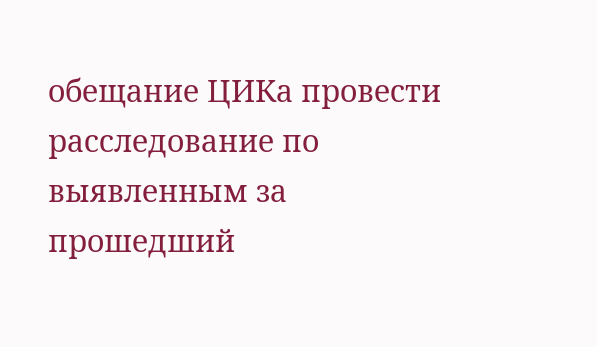обещание ЦИКа провести расследование по выявленным за прошедший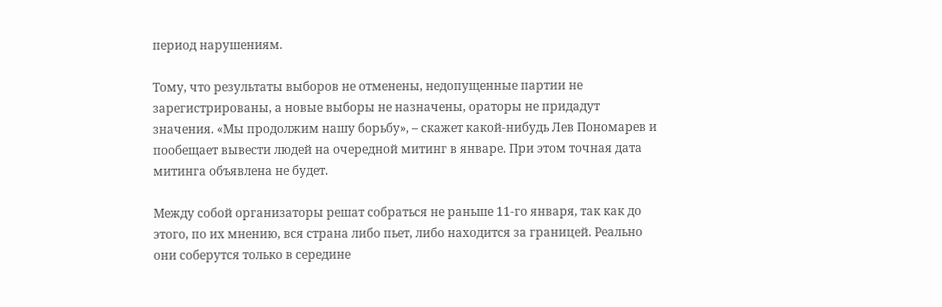период нарушениям.

Тому, что результаты выборов не отменены, недопущенные партии не зарегистрированы, а новые выборы не назначены, ораторы не придадут значения. «Мы продолжим нашу борьбу», – скажет какой-нибудь Лев Пономарев и пообещает вывести людей на очередной митинг в январе. При этом точная дата митинга объявлена не будет.

Между собой организаторы решат собраться не раньше 11-го января, так как до этого, по их мнению, вся страна либо пьет, либо находится за границей. Реально они соберутся только в середине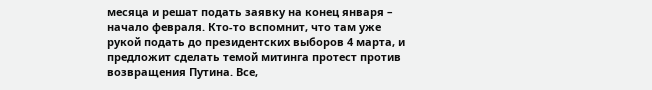месяца и решат подать заявку на конец января – начало февраля. Кто-то вспомнит, что там уже рукой подать до президентских выборов 4 марта, и предложит сделать темой митинга протест против возвращения Путина. Все,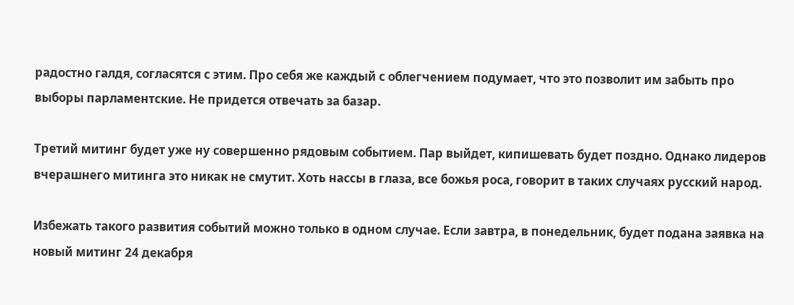радостно галдя, согласятся с этим. Про себя же каждый с облегчением подумает, что это позволит им забыть про выборы парламентские. Не придется отвечать за базар.

Третий митинг будет уже ну совершенно рядовым событием. Пар выйдет, кипишевать будет поздно. Однако лидеров вчерашнего митинга это никак не смутит. Хоть нассы в глаза, все божья роса, говорит в таких случаях русский народ.

Избежать такого развития событий можно только в одном случае. Если завтра, в понедельник, будет подана заявка на новый митинг 24 декабря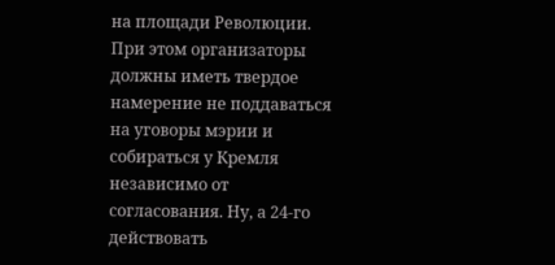на площади Революции. При этом организаторы должны иметь твердое намерение не поддаваться на уговоры мэрии и собираться у Кремля независимо от согласования. Ну, а 24-го действовать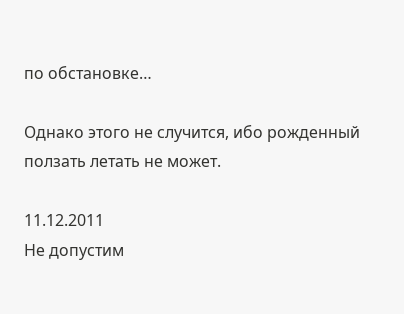по обстановке…

Однако этого не случится, ибо рожденный ползать летать не может.

11.12.2011
Не допустим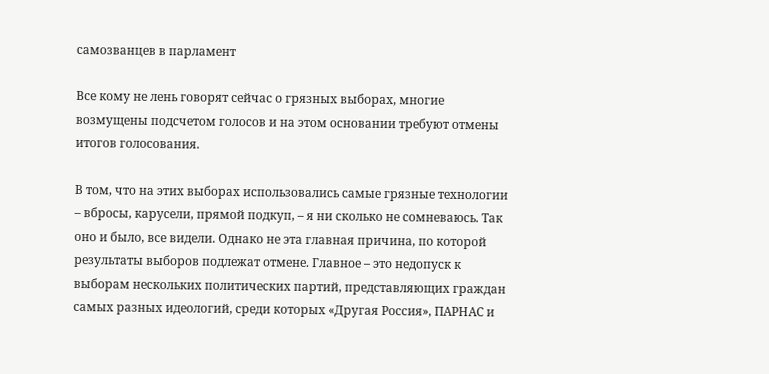самозванцев в парламент

Все кому не лень говорят сейчас о грязных выборах, многие возмущены подсчетом голосов и на этом основании требуют отмены итогов голосования.

В том, что на этих выборах использовались самые грязные технологии – вбросы, карусели, прямой подкуп, – я ни сколько не сомневаюсь. Так оно и было, все видели. Однако не эта главная причина, по которой результаты выборов подлежат отмене. Главное – это недопуск к выборам нескольких политических партий, представляющих граждан самых разных идеологий, среди которых «Другая Россия», ПАРНАС и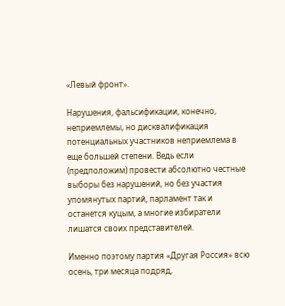«Левый фронт».

Нарушения, фальсификации, конечно, неприемлемы, но дисквалификация потенциальных участников неприемлема в еще большей степени. Ведь если (предположим) провести абсолютно честные выборы без нарушений, но без участия упомянутых партий, парламент так и останется куцым, а многие избиратели лишатся своих представителей.

Именно поэтому партия «Другая Россия» всю осень, три месяца подряд,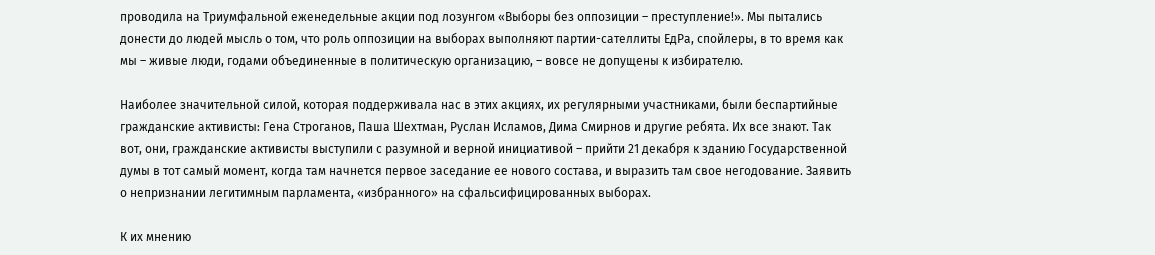проводила на Триумфальной еженедельные акции под лозунгом «Выборы без оппозиции – преступление!». Мы пытались донести до людей мысль о том, что роль оппозиции на выборах выполняют партии-сателлиты ЕдРа, спойлеры, в то время как мы – живые люди, годами объединенные в политическую организацию, – вовсе не допущены к избирателю.

Наиболее значительной силой, которая поддерживала нас в этих акциях, их регулярными участниками, были беспартийные гражданские активисты: Гена Строганов, Паша Шехтман, Руслан Исламов, Дима Смирнов и другие ребята. Их все знают. Так вот, они, гражданские активисты выступили с разумной и верной инициативой – прийти 21 декабря к зданию Государственной думы в тот самый момент, когда там начнется первое заседание ее нового состава, и выразить там свое негодование. Заявить о непризнании легитимным парламента, «избранного» на сфальсифицированных выборах.

К их мнению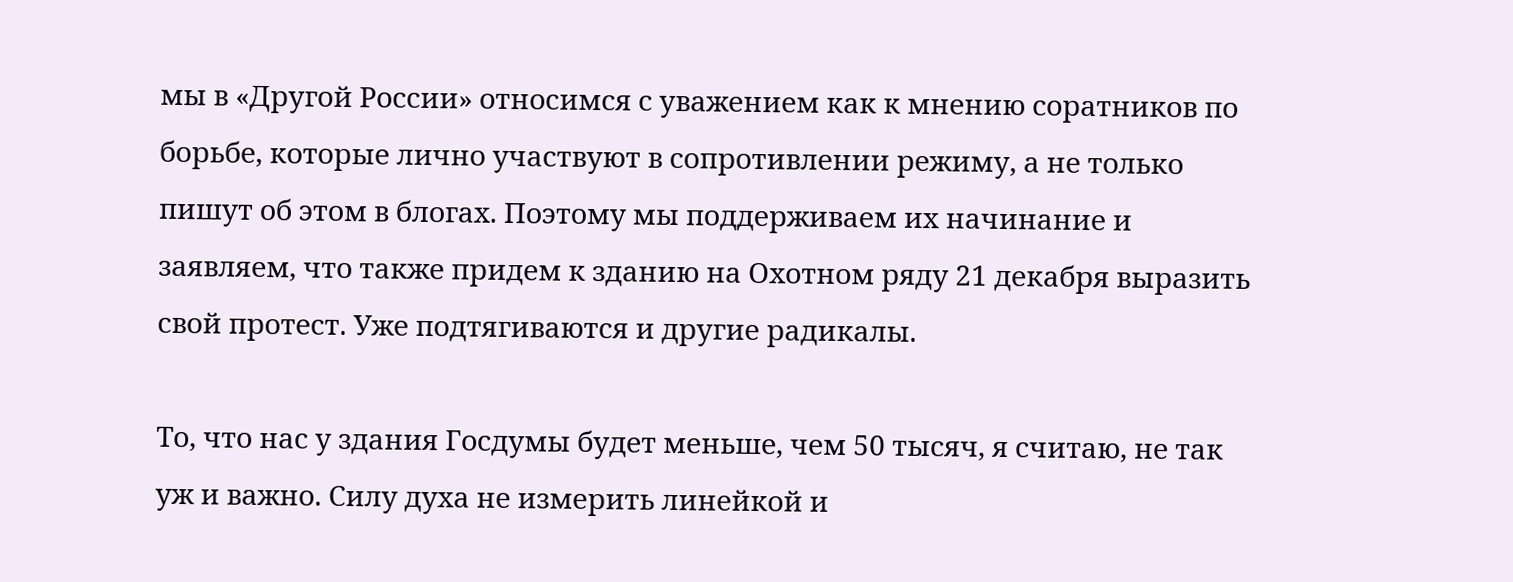мы в «Другой России» относимся с уважением как к мнению соратников по борьбе, которые лично участвуют в сопротивлении режиму, а не только пишут об этом в блогах. Поэтому мы поддерживаем их начинание и заявляем, что также придем к зданию на Охотном ряду 21 декабря выразить свой протест. Уже подтягиваются и другие радикалы.

То, что нас у здания Госдумы будет меньше, чем 50 тысяч, я считаю, не так уж и важно. Силу духа не измерить линейкой и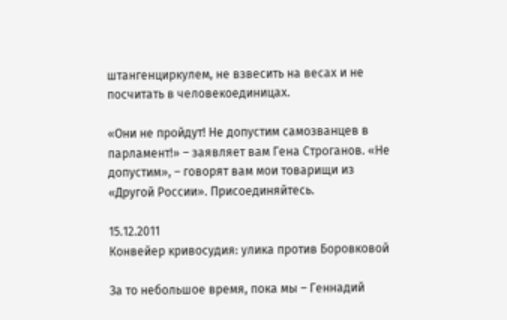штангенциркулем, не взвесить на весах и не посчитать в человекоединицах.

«Они не пройдут! Не допустим самозванцев в парламент!» – заявляет вам Гена Строганов. «Не допустим», – говорят вам мои товарищи из «Другой России». Присоединяйтесь.

15.12.2011
Конвейер кривосудия: улика против Боровковой

За то небольшое время, пока мы – Геннадий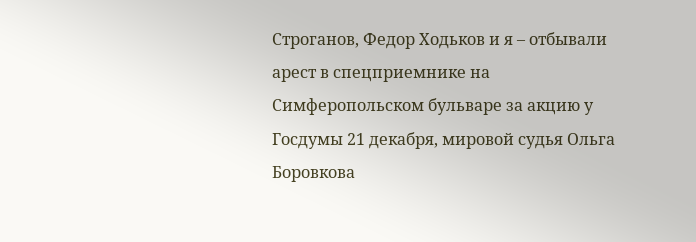Строганов, Федор Ходьков и я – отбывали арест в спецприемнике на Симферопольском бульваре за акцию у Госдумы 21 декабря, мировой судья Ольга Боровкова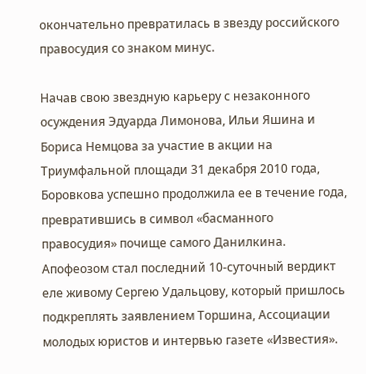окончательно превратилась в звезду российского правосудия со знаком минус.

Начав свою звездную карьеру с незаконного осуждения Эдуарда Лимонова, Ильи Яшина и Бориса Немцова за участие в акции на Триумфальной площади 31 декабря 2010 года, Боровкова успешно продолжила ее в течение года, превратившись в символ «басманного правосудия» почище самого Данилкина. Апофеозом стал последний 10-суточный вердикт еле живому Сергею Удальцову, который пришлось подкреплять заявлением Торшина, Ассоциации молодых юристов и интервью газете «Известия».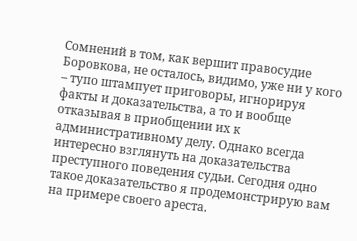Сомнений в том, как вершит правосудие Боровкова, не осталось, видимо, уже ни у кого – тупо штампует приговоры, игнорируя факты и доказательства, а то и вообще отказывая в приобщении их к административному делу. Однако всегда интересно взглянуть на доказательства преступного поведения судьи. Сегодня одно такое доказательство я продемонстрирую вам на примере своего ареста.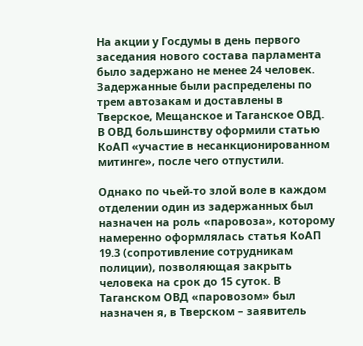На акции у Госдумы в день первого заседания нового состава парламента было задержано не менее 24 человек. Задержанные были распределены по трем автозакам и доставлены в Тверское, Мещанское и Таганское ОВД. В ОВД большинству оформили статью КоАП «участие в несанкционированном митинге», после чего отпустили.

Однако по чьей-то злой воле в каждом отделении один из задержанных был назначен на роль «паровоза», которому намеренно оформлялась статья КоАП 19.3 (сопротивление сотрудникам полиции), позволяющая закрыть человека на срок до 15 суток. В Таганском ОВД «паровозом» был назначен я, в Тверском – заявитель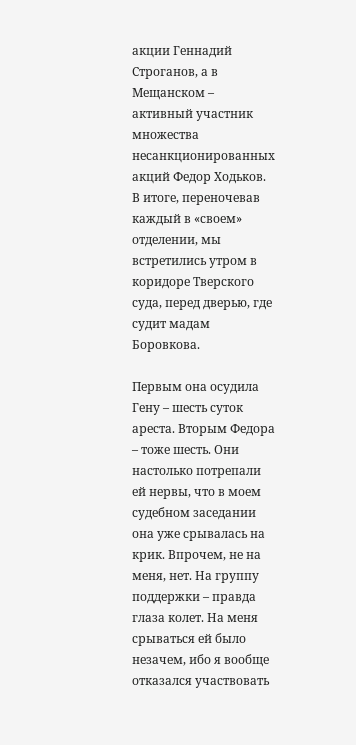акции Геннадий Строганов, а в Мещанском – активный участник множества несанкционированных акций Федор Ходьков. В итоге, переночевав каждый в «своем» отделении, мы встретились утром в коридоре Тверского суда, перед дверью, где судит мадам Боровкова.

Первым она осудила Гену – шесть суток ареста. Вторым Федора – тоже шесть. Они настолько потрепали ей нервы, что в моем судебном заседании она уже срывалась на крик. Впрочем, не на меня, нет. На группу поддержки – правда глаза колет. На меня срываться ей было незачем, ибо я вообще отказался участвовать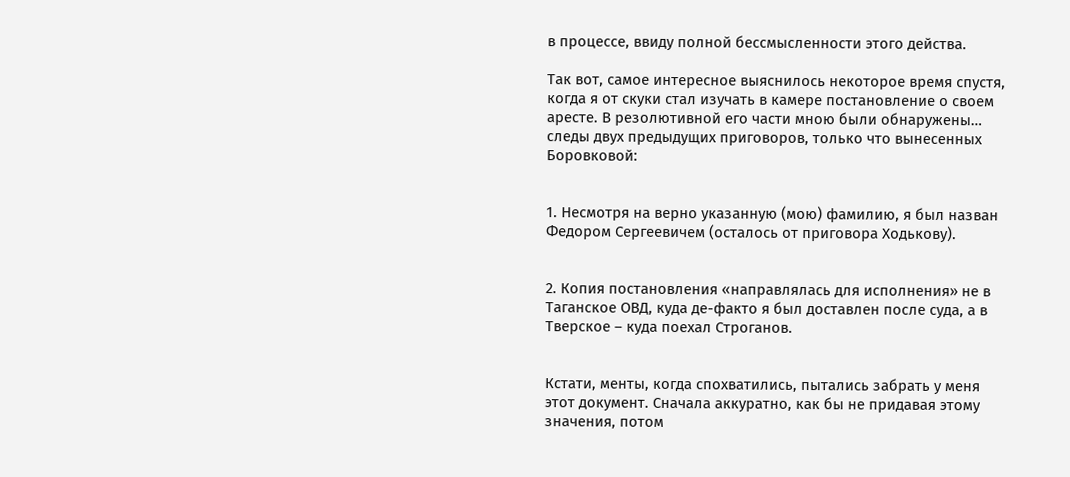в процессе, ввиду полной бессмысленности этого действа.

Так вот, самое интересное выяснилось некоторое время спустя, когда я от скуки стал изучать в камере постановление о своем аресте. В резолютивной его части мною были обнаружены… следы двух предыдущих приговоров, только что вынесенных Боровковой:


1. Несмотря на верно указанную (мою) фамилию, я был назван Федором Сергеевичем (осталось от приговора Ходькову).


2. Копия постановления «направлялась для исполнения» не в Таганское ОВД, куда де-факто я был доставлен после суда, а в Тверское – куда поехал Строганов.


Кстати, менты, когда спохватились, пытались забрать у меня этот документ. Сначала аккуратно, как бы не придавая этому значения, потом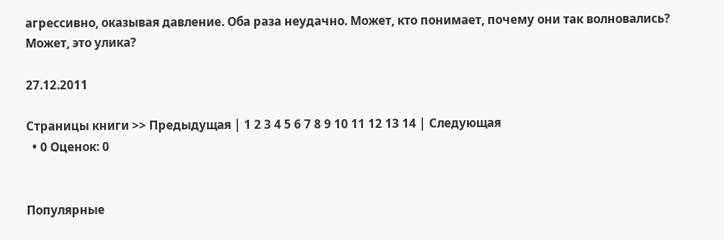агрессивно, оказывая давление. Оба раза неудачно. Может, кто понимает, почему они так волновались? Может, это улика?

27.12.2011

Страницы книги >> Предыдущая | 1 2 3 4 5 6 7 8 9 10 11 12 13 14 | Следующая
  • 0 Оценок: 0


Популярные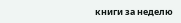книги за неделю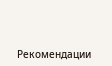Рекомендации